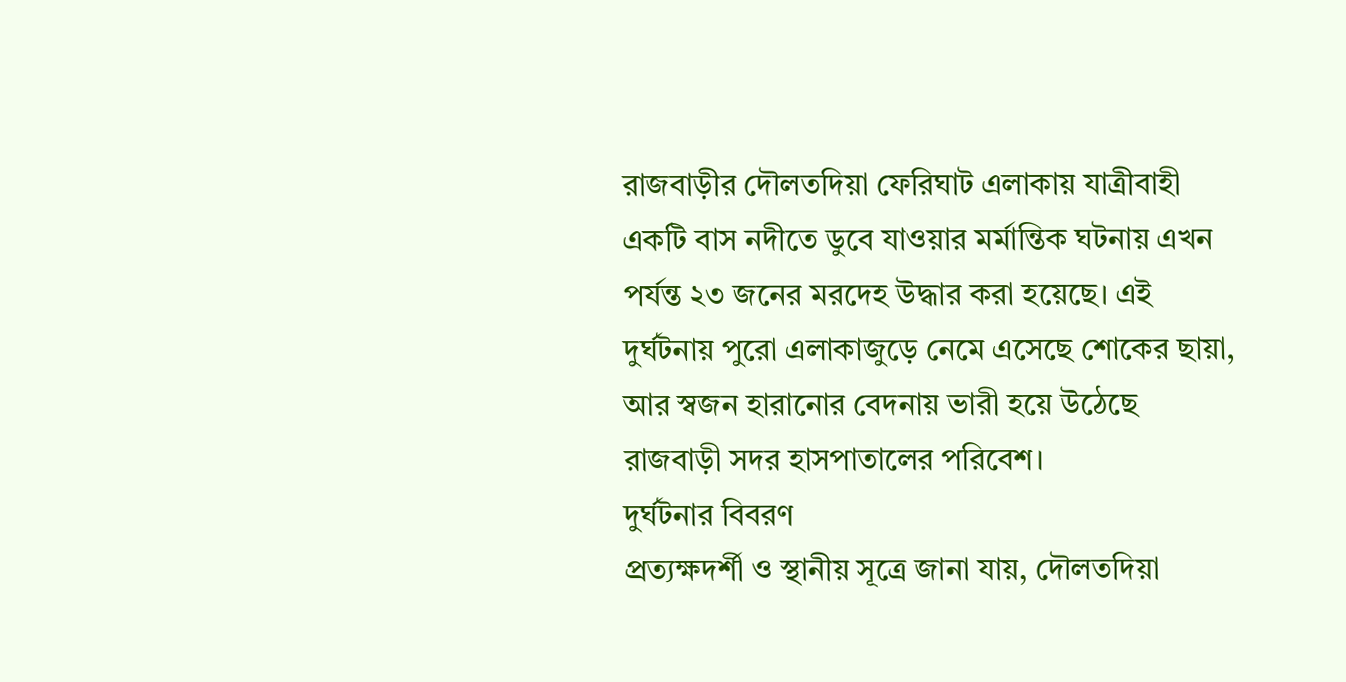রাজবাড়ীর দৌলতদিয়া ফেরিঘাট এলাকায় যাত্রীবাহী একটি বাস নদীতে ডুবে যাওয়ার মর্মান্তিক ঘটনায় এখন পর্যন্ত ২৩ জনের মরদেহ উদ্ধার করা হয়েছে। এই দুর্ঘটনায় পুরো এলাকাজুড়ে নেমে এসেছে শোকের ছায়া, আর স্বজন হারানোর বেদনায় ভারী হয়ে উঠেছে রাজবাড়ী সদর হাসপাতালের পরিবেশ।
দুর্ঘটনার বিবরণ
প্রত্যক্ষদর্শী ও স্থানীয় সূত্রে জানা যায়, দৌলতদিয়া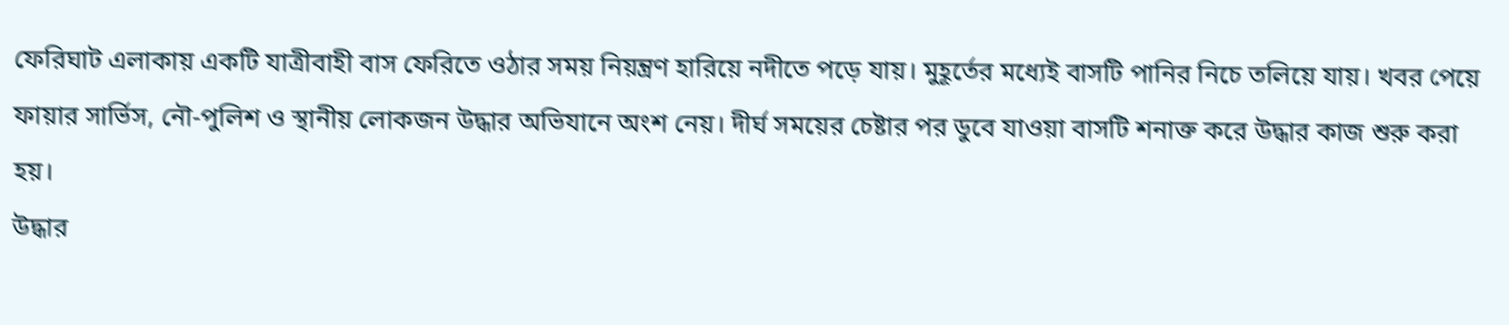ফেরিঘাট এলাকায় একটি যাত্রীবাহী বাস ফেরিতে ওঠার সময় নিয়ন্ত্রণ হারিয়ে নদীতে পড়ে যায়। মুহূর্তের মধ্যেই বাসটি পানির নিচে তলিয়ে যায়। খবর পেয়ে ফায়ার সার্ভিস, নৌ-পুলিশ ও স্থানীয় লোকজন উদ্ধার অভিযানে অংশ নেয়। দীর্ঘ সময়ের চেষ্টার পর ডুবে যাওয়া বাসটি শনাক্ত করে উদ্ধার কাজ শুরু করা হয়।
উদ্ধার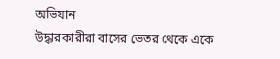অভিযান
উদ্ধারকারীরা বাসের ভেতর থেকে একে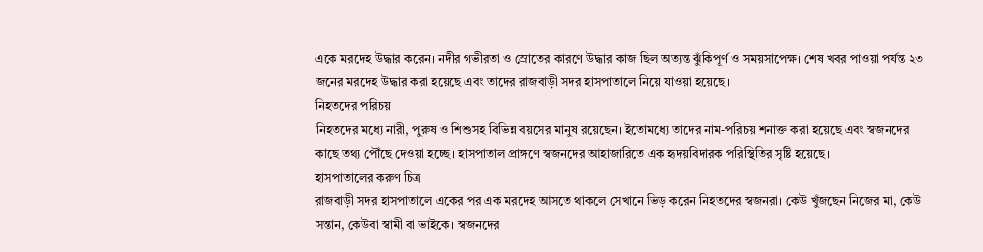একে মরদেহ উদ্ধার করেন। নদীর গভীরতা ও স্রোতের কারণে উদ্ধার কাজ ছিল অত্যন্ত ঝুঁকিপূর্ণ ও সময়সাপেক্ষ। শেষ খবর পাওয়া পর্যন্ত ২৩ জনের মরদেহ উদ্ধার করা হয়েছে এবং তাদের রাজবাড়ী সদর হাসপাতালে নিয়ে যাওয়া হয়েছে।
নিহতদের পরিচয়
নিহতদের মধ্যে নারী, পুরুষ ও শিশুসহ বিভিন্ন বয়সের মানুষ রয়েছেন। ইতোমধ্যে তাদের নাম-পরিচয় শনাক্ত করা হয়েছে এবং স্বজনদের কাছে তথ্য পৌঁছে দেওয়া হচ্ছে। হাসপাতাল প্রাঙ্গণে স্বজনদের আহাজারিতে এক হৃদয়বিদারক পরিস্থিতির সৃষ্টি হয়েছে।
হাসপাতালের করুণ চিত্র
রাজবাড়ী সদর হাসপাতালে একের পর এক মরদেহ আসতে থাকলে সেখানে ভিড় করেন নিহতদের স্বজনরা। কেউ খুঁজছেন নিজের মা, কেউ সন্তান, কেউবা স্বামী বা ভাইকে। স্বজনদের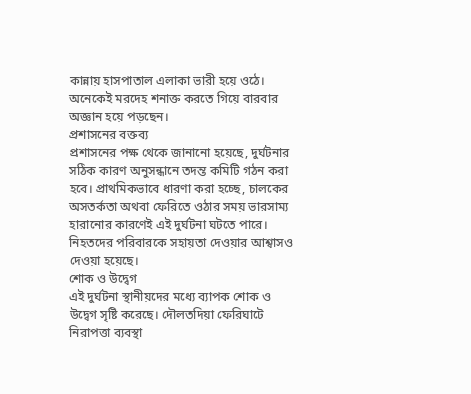কান্নায় হাসপাতাল এলাকা ভারী হয়ে ওঠে। অনেকেই মরদেহ শনাক্ত করতে গিয়ে বারবার অজ্ঞান হয়ে পড়ছেন।
প্রশাসনের বক্তব্য
প্রশাসনের পক্ষ থেকে জানানো হয়েছে, দুর্ঘটনার সঠিক কারণ অনুসন্ধানে তদন্ত কমিটি গঠন করা হবে। প্রাথমিকভাবে ধারণা করা হচ্ছে, চালকের অসতর্কতা অথবা ফেরিতে ওঠার সময় ভারসাম্য হারানোর কারণেই এই দুর্ঘটনা ঘটতে পারে। নিহতদের পরিবারকে সহায়তা দেওয়ার আশ্বাসও দেওয়া হয়েছে।
শোক ও উদ্বেগ
এই দুর্ঘটনা স্থানীয়দের মধ্যে ব্যাপক শোক ও উদ্বেগ সৃষ্টি করেছে। দৌলতদিয়া ফেরিঘাটে নিরাপত্তা ব্যবস্থা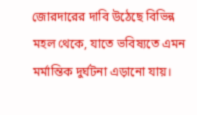জোরদারের দাবি উঠেছে বিভিন্ন মহল থেকে, যাতে ভবিষ্যতে এমন মর্মান্তিক দুর্ঘটনা এড়ানো যায়।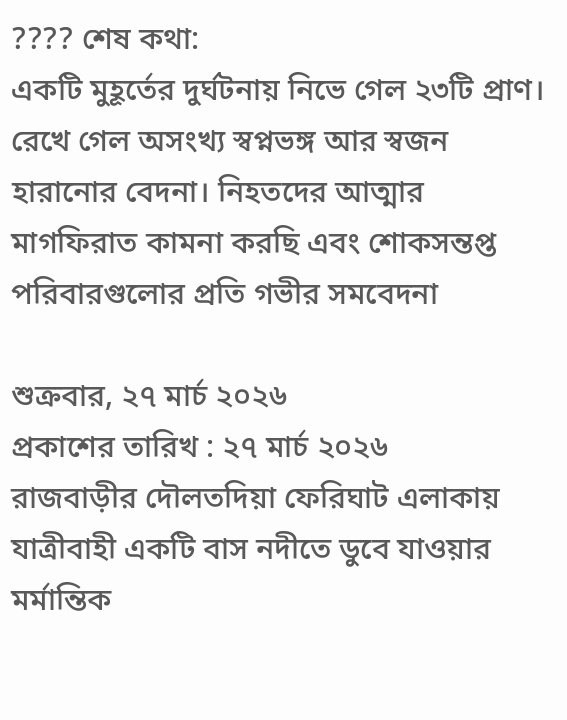???? শেষ কথা:
একটি মুহূর্তের দুর্ঘটনায় নিভে গেল ২৩টি প্রাণ। রেখে গেল অসংখ্য স্বপ্নভঙ্গ আর স্বজন হারানোর বেদনা। নিহতদের আত্মার মাগফিরাত কামনা করছি এবং শোকসন্তপ্ত পরিবারগুলোর প্রতি গভীর সমবেদনা

শুক্রবার, ২৭ মার্চ ২০২৬
প্রকাশের তারিখ : ২৭ মার্চ ২০২৬
রাজবাড়ীর দৌলতদিয়া ফেরিঘাট এলাকায় যাত্রীবাহী একটি বাস নদীতে ডুবে যাওয়ার মর্মান্তিক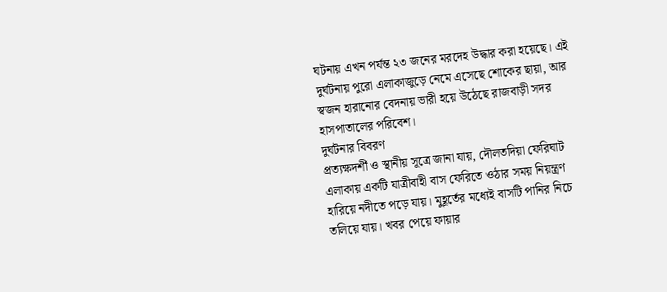ঘটনায় এখন পর্যন্ত ২৩ জনের মরদেহ উদ্ধার করা হয়েছে। এই দুর্ঘটনায় পুরো এলাকাজুড়ে নেমে এসেছে শোকের ছায়া, আর স্বজন হারানোর বেদনায় ভারী হয়ে উঠেছে রাজবাড়ী সদর হাসপাতালের পরিবেশ।
দুর্ঘটনার বিবরণ
প্রত্যক্ষদর্শী ও স্থানীয় সূত্রে জানা যায়, দৌলতদিয়া ফেরিঘাট এলাকায় একটি যাত্রীবাহী বাস ফেরিতে ওঠার সময় নিয়ন্ত্রণ হারিয়ে নদীতে পড়ে যায়। মুহূর্তের মধ্যেই বাসটি পানির নিচে তলিয়ে যায়। খবর পেয়ে ফায়ার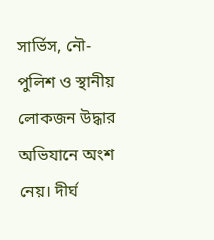সার্ভিস, নৌ-পুলিশ ও স্থানীয় লোকজন উদ্ধার অভিযানে অংশ নেয়। দীর্ঘ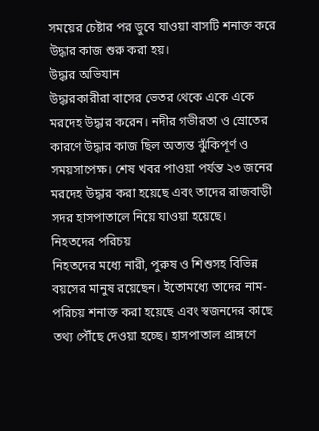সময়ের চেষ্টার পর ডুবে যাওয়া বাসটি শনাক্ত করে উদ্ধার কাজ শুরু করা হয়।
উদ্ধার অভিযান
উদ্ধারকারীরা বাসের ভেতর থেকে একে একে মরদেহ উদ্ধার করেন। নদীর গভীরতা ও স্রোতের কারণে উদ্ধার কাজ ছিল অত্যন্ত ঝুঁকিপূর্ণ ও সময়সাপেক্ষ। শেষ খবর পাওয়া পর্যন্ত ২৩ জনের মরদেহ উদ্ধার করা হয়েছে এবং তাদের রাজবাড়ী সদর হাসপাতালে নিয়ে যাওয়া হয়েছে।
নিহতদের পরিচয়
নিহতদের মধ্যে নারী, পুরুষ ও শিশুসহ বিভিন্ন বয়সের মানুষ রয়েছেন। ইতোমধ্যে তাদের নাম-পরিচয় শনাক্ত করা হয়েছে এবং স্বজনদের কাছে তথ্য পৌঁছে দেওয়া হচ্ছে। হাসপাতাল প্রাঙ্গণে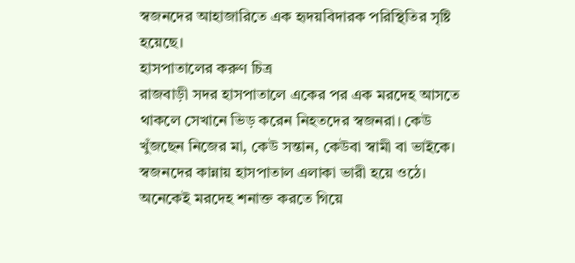স্বজনদের আহাজারিতে এক হৃদয়বিদারক পরিস্থিতির সৃষ্টি হয়েছে।
হাসপাতালের করুণ চিত্র
রাজবাড়ী সদর হাসপাতালে একের পর এক মরদেহ আসতে থাকলে সেখানে ভিড় করেন নিহতদের স্বজনরা। কেউ খুঁজছেন নিজের মা, কেউ সন্তান, কেউবা স্বামী বা ভাইকে। স্বজনদের কান্নায় হাসপাতাল এলাকা ভারী হয়ে ওঠে। অনেকেই মরদেহ শনাক্ত করতে গিয়ে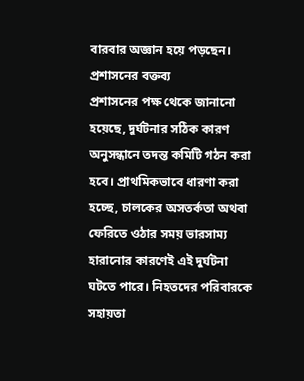বারবার অজ্ঞান হয়ে পড়ছেন।
প্রশাসনের বক্তব্য
প্রশাসনের পক্ষ থেকে জানানো হয়েছে, দুর্ঘটনার সঠিক কারণ অনুসন্ধানে তদন্ত কমিটি গঠন করা হবে। প্রাথমিকভাবে ধারণা করা হচ্ছে, চালকের অসতর্কতা অথবা ফেরিতে ওঠার সময় ভারসাম্য হারানোর কারণেই এই দুর্ঘটনা ঘটতে পারে। নিহতদের পরিবারকে সহায়তা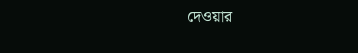দেওয়ার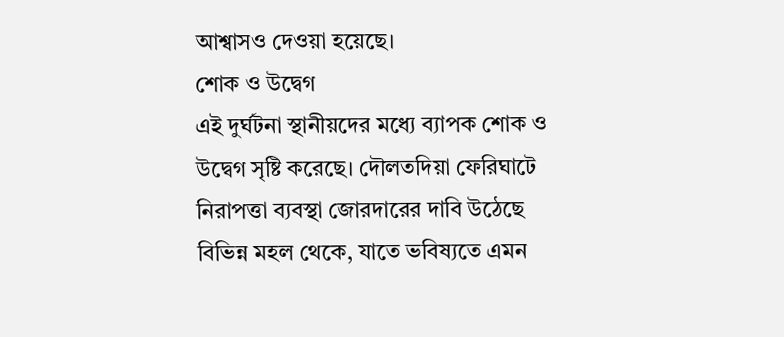আশ্বাসও দেওয়া হয়েছে।
শোক ও উদ্বেগ
এই দুর্ঘটনা স্থানীয়দের মধ্যে ব্যাপক শোক ও উদ্বেগ সৃষ্টি করেছে। দৌলতদিয়া ফেরিঘাটে নিরাপত্তা ব্যবস্থা জোরদারের দাবি উঠেছে বিভিন্ন মহল থেকে, যাতে ভবিষ্যতে এমন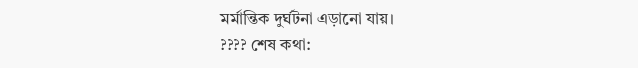মর্মান্তিক দুর্ঘটনা এড়ানো যায়।
???? শেষ কথা: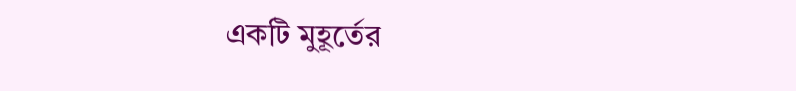একটি মুহূর্তের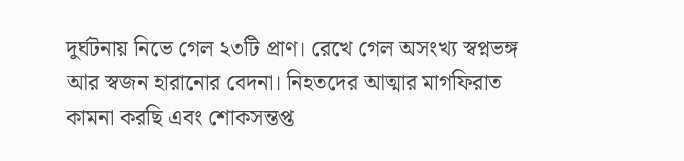দুর্ঘটনায় নিভে গেল ২৩টি প্রাণ। রেখে গেল অসংখ্য স্বপ্নভঙ্গ আর স্বজন হারানোর বেদনা। নিহতদের আত্মার মাগফিরাত কামনা করছি এবং শোকসন্তপ্ত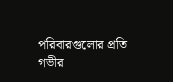পরিবারগুলোর প্রতি গভীর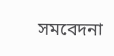সমবেদনা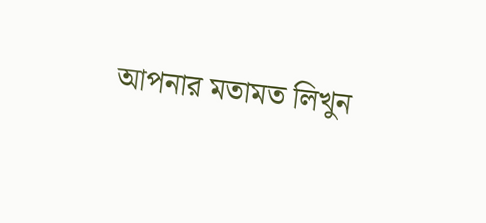আপনার মতামত লিখুন